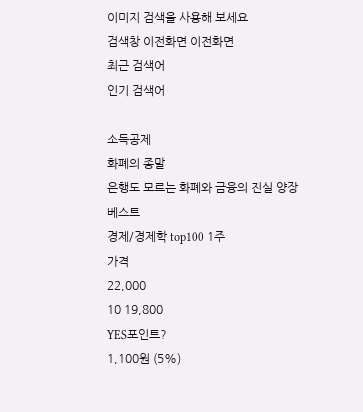이미지 검색을 사용해 보세요
검색창 이전화면 이전화면
최근 검색어
인기 검색어

소득공제
화폐의 종말
은행도 모르는 화폐와 금융의 진실 양장
베스트
경제/경제학 top100 1주
가격
22,000
10 19,800
YES포인트?
1,100원 (5%)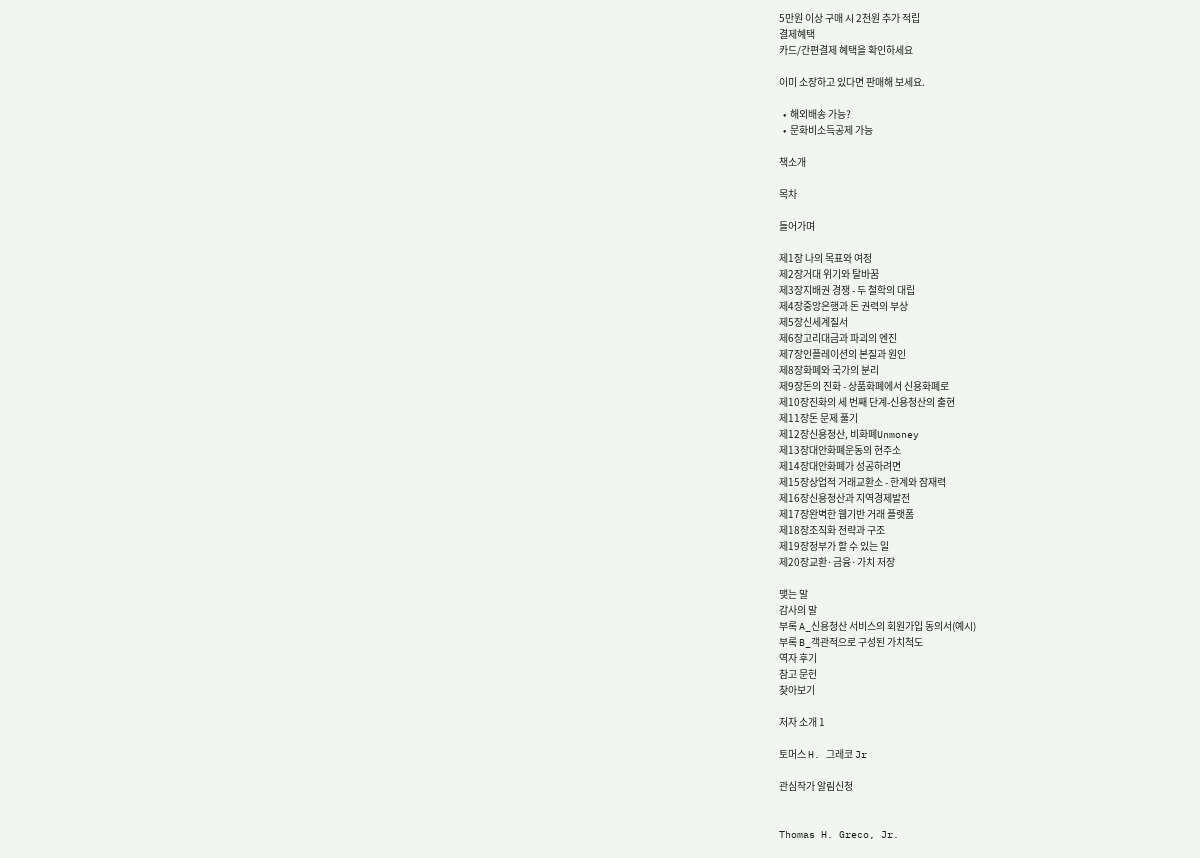5만원 이상 구매 시 2천원 추가 적립
결제혜택
카드/간편결제 혜택을 확인하세요

이미 소장하고 있다면 판매해 보세요.

  •  해외배송 가능?
  •  문화비소득공제 가능

책소개

목차

들어가며

제1장 나의 목표와 여정
제2장거대 위기와 탈바꿈
제3장지배권 경쟁 - 두 철학의 대립
제4장중앙은행과 돈 권력의 부상
제5장신세계질서
제6장고리대금과 파괴의 엔진
제7장인플레이션의 본질과 원인
제8장화폐와 국가의 분리
제9장돈의 진화 - 상품화폐에서 신용화폐로
제10장진화의 세 번째 단계-신용청산의 출현
제11장돈 문제 풀기
제12장신용청산, 비화폐Unmoney
제13장대안화폐운동의 현주소
제14장대안화폐가 성공하려면
제15장상업적 거래교환소 - 한계와 잠재력
제16장신용청산과 지역경제발전
제17장완벽한 웹기반 거래 플랫폼
제18장조직화 전략과 구조
제19장정부가 할 수 있는 일
제20장교환·금융·가치 저장

맺는 말
감사의 말
부록 A_신용청산 서비스의 회원가입 동의서(예시)
부록 B_객관적으로 구성된 가치척도
역자 후기
참고 문헌
찾아보기

저자 소개 1

토머스 H. 그레코 Jr

관심작가 알림신청


Thomas H. Greco, Jr.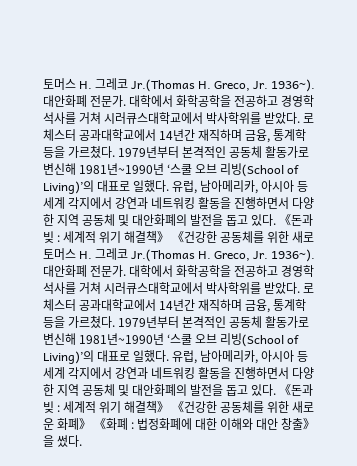토머스 H. 그레코 Jr.(Thomas H. Greco, Jr. 1936~). 대안화폐 전문가. 대학에서 화학공학을 전공하고 경영학석사를 거쳐 시러큐스대학교에서 박사학위를 받았다. 로체스터 공과대학교에서 14년간 재직하며 금융, 통계학 등을 가르쳤다. 1979년부터 본격적인 공동체 활동가로 변신해 1981년~1990년 ‘스쿨 오브 리빙(School of Living)’의 대표로 일했다. 유럽, 남아메리카, 아시아 등 세계 각지에서 강연과 네트워킹 활동을 진행하면서 다양한 지역 공동체 및 대안화폐의 발전을 돕고 있다. 《돈과 빚 : 세계적 위기 해결책》 《건강한 공동체를 위한 새로
토머스 H. 그레코 Jr.(Thomas H. Greco, Jr. 1936~). 대안화폐 전문가. 대학에서 화학공학을 전공하고 경영학석사를 거쳐 시러큐스대학교에서 박사학위를 받았다. 로체스터 공과대학교에서 14년간 재직하며 금융, 통계학 등을 가르쳤다. 1979년부터 본격적인 공동체 활동가로 변신해 1981년~1990년 ‘스쿨 오브 리빙(School of Living)’의 대표로 일했다. 유럽, 남아메리카, 아시아 등 세계 각지에서 강연과 네트워킹 활동을 진행하면서 다양한 지역 공동체 및 대안화폐의 발전을 돕고 있다. 《돈과 빚 : 세계적 위기 해결책》 《건강한 공동체를 위한 새로운 화폐》 《화폐 : 법정화폐에 대한 이해와 대안 창출》을 썼다.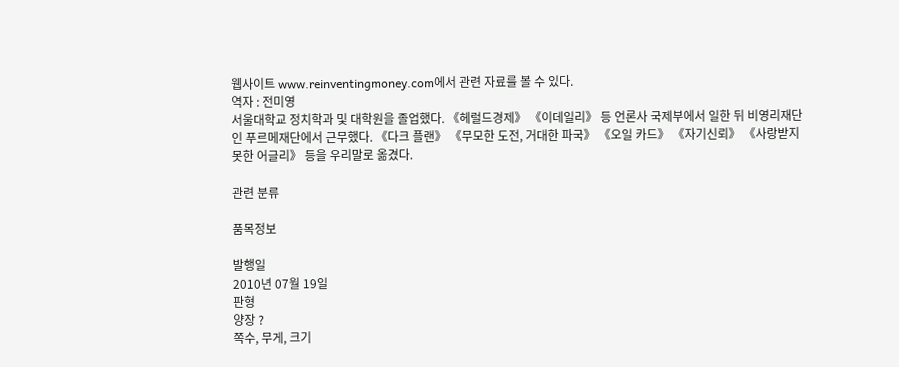웹사이트 www.reinventingmoney.com에서 관련 자료를 볼 수 있다.
역자 : 전미영
서울대학교 정치학과 및 대학원을 졸업했다. 《헤럴드경제》 《이데일리》 등 언론사 국제부에서 일한 뒤 비영리재단인 푸르메재단에서 근무했다. 《다크 플랜》 《무모한 도전, 거대한 파국》 《오일 카드》 《자기신뢰》 《사랑받지 못한 어글리》 등을 우리말로 옮겼다.

관련 분류

품목정보

발행일
2010년 07월 19일
판형
양장 ?
쪽수, 무게, 크기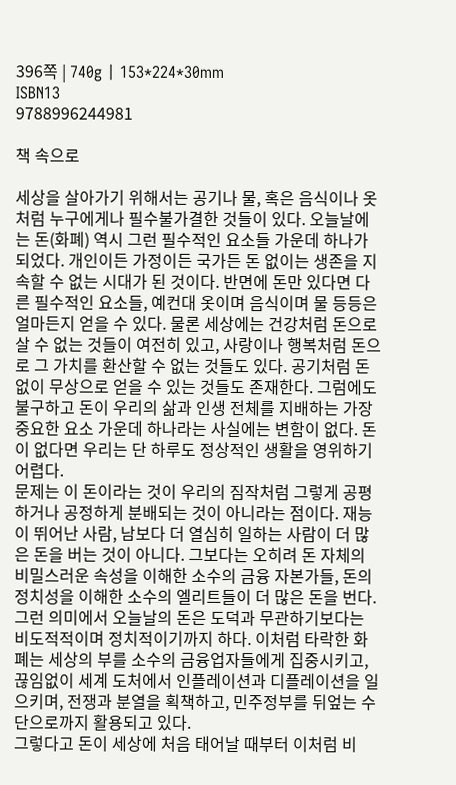396쪽 | 740g | 153*224*30mm
ISBN13
9788996244981

책 속으로

세상을 살아가기 위해서는 공기나 물, 혹은 음식이나 옷처럼 누구에게나 필수불가결한 것들이 있다. 오늘날에는 돈(화폐) 역시 그런 필수적인 요소들 가운데 하나가 되었다. 개인이든 가정이든 국가든 돈 없이는 생존을 지속할 수 없는 시대가 된 것이다. 반면에 돈만 있다면 다른 필수적인 요소들, 예컨대 옷이며 음식이며 물 등등은 얼마든지 얻을 수 있다. 물론 세상에는 건강처럼 돈으로 살 수 없는 것들이 여전히 있고, 사랑이나 행복처럼 돈으로 그 가치를 환산할 수 없는 것들도 있다. 공기처럼 돈 없이 무상으로 얻을 수 있는 것들도 존재한다. 그럼에도 불구하고 돈이 우리의 삶과 인생 전체를 지배하는 가장 중요한 요소 가운데 하나라는 사실에는 변함이 없다. 돈이 없다면 우리는 단 하루도 정상적인 생활을 영위하기 어렵다.
문제는 이 돈이라는 것이 우리의 짐작처럼 그렇게 공평하거나 공정하게 분배되는 것이 아니라는 점이다. 재능이 뛰어난 사람, 남보다 더 열심히 일하는 사람이 더 많은 돈을 버는 것이 아니다. 그보다는 오히려 돈 자체의 비밀스러운 속성을 이해한 소수의 금융 자본가들, 돈의 정치성을 이해한 소수의 엘리트들이 더 많은 돈을 번다. 그런 의미에서 오늘날의 돈은 도덕과 무관하기보다는 비도적적이며 정치적이기까지 하다. 이처럼 타락한 화폐는 세상의 부를 소수의 금융업자들에게 집중시키고, 끊임없이 세계 도처에서 인플레이션과 디플레이션을 일으키며, 전쟁과 분열을 획책하고, 민주정부를 뒤엎는 수단으로까지 활용되고 있다.
그렇다고 돈이 세상에 처음 태어날 때부터 이처럼 비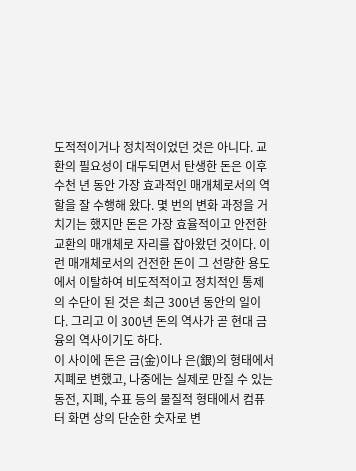도적적이거나 정치적이었던 것은 아니다. 교환의 필요성이 대두되면서 탄생한 돈은 이후 수천 년 동안 가장 효과적인 매개체로서의 역할을 잘 수행해 왔다. 몇 번의 변화 과정을 거치기는 했지만 돈은 가장 효율적이고 안전한 교환의 매개체로 자리를 잡아왔던 것이다. 이런 매개체로서의 건전한 돈이 그 선량한 용도에서 이탈하여 비도적적이고 정치적인 통제의 수단이 된 것은 최근 300년 동안의 일이다. 그리고 이 300년 돈의 역사가 곧 현대 금융의 역사이기도 하다.
이 사이에 돈은 금(金)이나 은(銀)의 형태에서 지폐로 변했고, 나중에는 실제로 만질 수 있는 동전, 지폐, 수표 등의 물질적 형태에서 컴퓨터 화면 상의 단순한 숫자로 변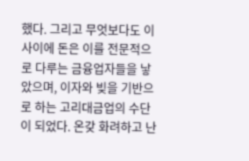했다. 그리고 무엇보다도 이 사이에 돈은 이를 전문적으로 다루는 금융업자들을 낳았으며, 이자와 빚을 기반으로 하는 고리대금업의 수단이 되었다. 온갖 화려하고 난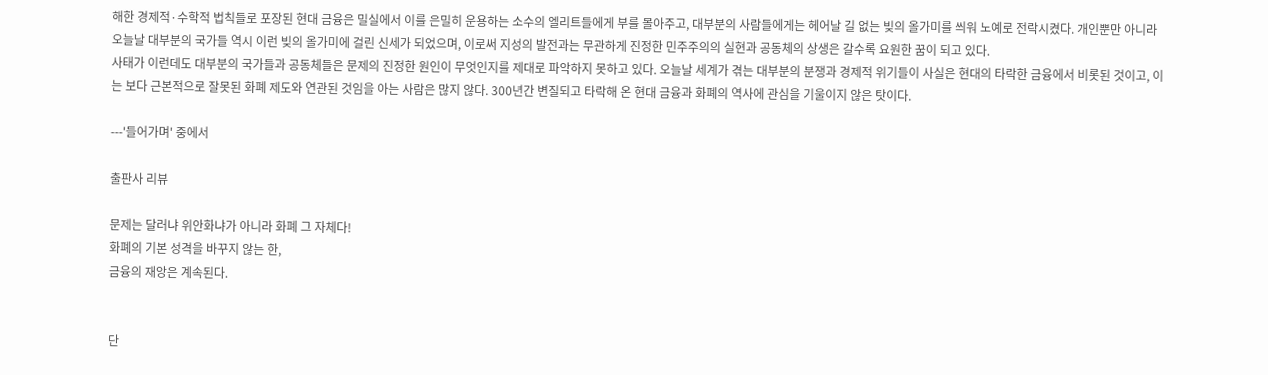해한 경제적·수학적 법칙들로 포장된 현대 금융은 밀실에서 이를 은밀히 운용하는 소수의 엘리트들에게 부를 몰아주고, 대부분의 사람들에게는 헤어날 길 없는 빚의 올가미를 씌워 노예로 전락시켰다. 개인뿐만 아니라 오늘날 대부분의 국가들 역시 이런 빚의 올가미에 걸린 신세가 되었으며, 이로써 지성의 발전과는 무관하게 진정한 민주주의의 실현과 공동체의 상생은 갈수록 요원한 꿈이 되고 있다.
사태가 이런데도 대부분의 국가들과 공동체들은 문제의 진정한 원인이 무엇인지를 제대로 파악하지 못하고 있다. 오늘날 세계가 겪는 대부분의 분쟁과 경제적 위기들이 사실은 현대의 타락한 금융에서 비롯된 것이고, 이는 보다 근본적으로 잘못된 화폐 제도와 연관된 것임을 아는 사람은 많지 않다. 300년간 변질되고 타락해 온 현대 금융과 화폐의 역사에 관심을 기울이지 않은 탓이다.

---'들어가며' 중에서

출판사 리뷰

문제는 달러냐 위안화냐가 아니라 화폐 그 자체다!
화폐의 기본 성격을 바꾸지 않는 한,
금융의 재앙은 계속된다.


단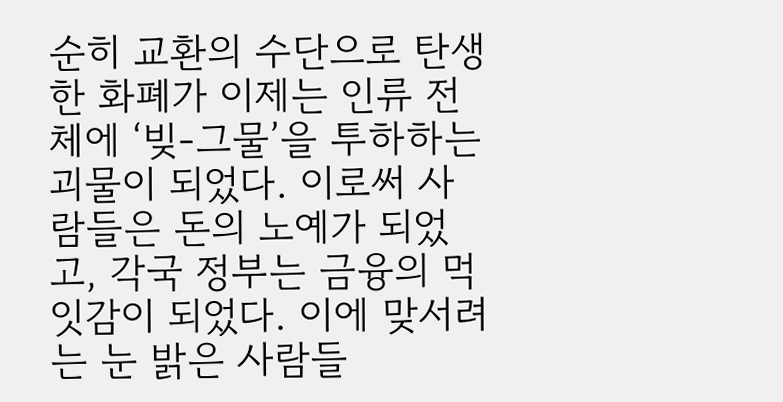순히 교환의 수단으로 탄생한 화폐가 이제는 인류 전체에 ‘빚-그물’을 투하하는 괴물이 되었다. 이로써 사람들은 돈의 노예가 되었고, 각국 정부는 금융의 먹잇감이 되었다. 이에 맞서려는 눈 밝은 사람들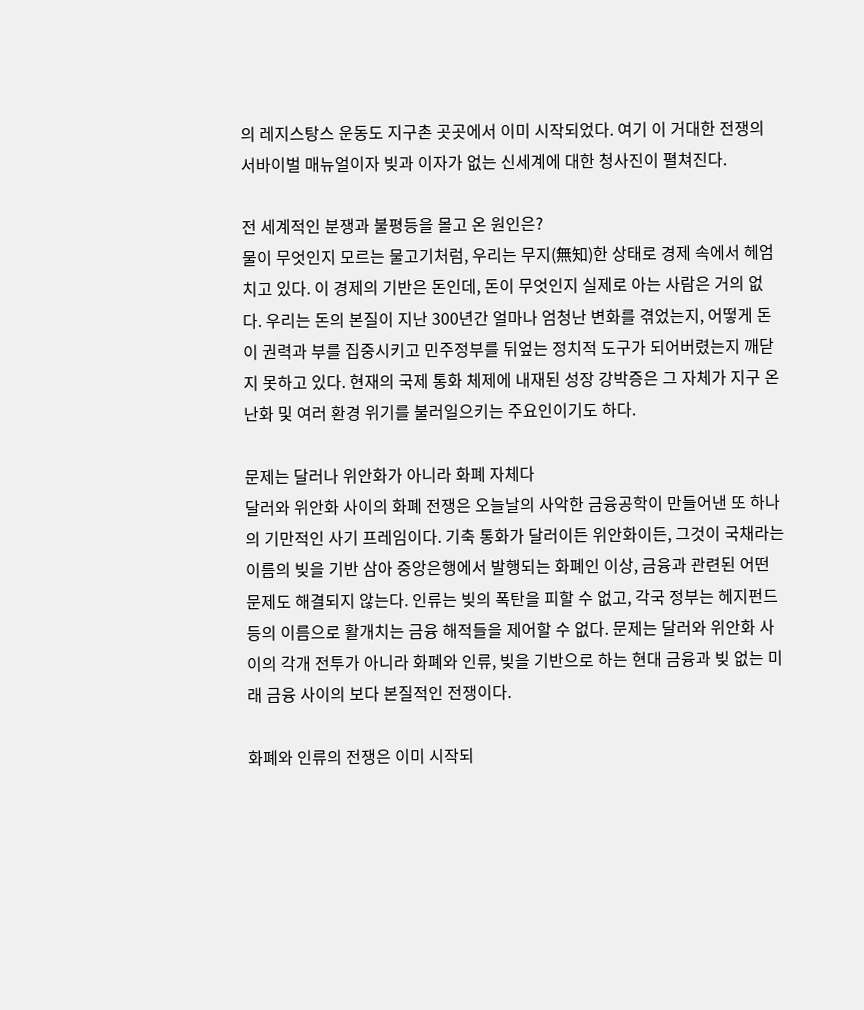의 레지스탕스 운동도 지구촌 곳곳에서 이미 시작되었다. 여기 이 거대한 전쟁의 서바이벌 매뉴얼이자 빚과 이자가 없는 신세계에 대한 청사진이 펼쳐진다.

전 세계적인 분쟁과 불평등을 몰고 온 원인은?
물이 무엇인지 모르는 물고기처럼, 우리는 무지(無知)한 상태로 경제 속에서 헤엄치고 있다. 이 경제의 기반은 돈인데, 돈이 무엇인지 실제로 아는 사람은 거의 없다. 우리는 돈의 본질이 지난 300년간 얼마나 엄청난 변화를 겪었는지, 어떻게 돈이 권력과 부를 집중시키고 민주정부를 뒤엎는 정치적 도구가 되어버렸는지 깨닫지 못하고 있다. 현재의 국제 통화 체제에 내재된 성장 강박증은 그 자체가 지구 온난화 및 여러 환경 위기를 불러일으키는 주요인이기도 하다.

문제는 달러나 위안화가 아니라 화폐 자체다
달러와 위안화 사이의 화폐 전쟁은 오늘날의 사악한 금융공학이 만들어낸 또 하나의 기만적인 사기 프레임이다. 기축 통화가 달러이든 위안화이든, 그것이 국채라는 이름의 빚을 기반 삼아 중앙은행에서 발행되는 화폐인 이상, 금융과 관련된 어떤 문제도 해결되지 않는다. 인류는 빚의 폭탄을 피할 수 없고, 각국 정부는 헤지펀드 등의 이름으로 활개치는 금융 해적들을 제어할 수 없다. 문제는 달러와 위안화 사이의 각개 전투가 아니라 화폐와 인류, 빚을 기반으로 하는 현대 금융과 빚 없는 미래 금융 사이의 보다 본질적인 전쟁이다.

화폐와 인류의 전쟁은 이미 시작되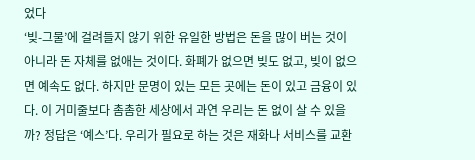었다
‘빚-그물’에 걸려들지 않기 위한 유일한 방법은 돈을 많이 버는 것이 아니라 돈 자체를 없애는 것이다. 화폐가 없으면 빚도 없고, 빚이 없으면 예속도 없다. 하지만 문명이 있는 모든 곳에는 돈이 있고 금융이 있다. 이 거미줄보다 촘촘한 세상에서 과연 우리는 돈 없이 살 수 있을까? 정답은 ‘예스’다. 우리가 필요로 하는 것은 재화나 서비스를 교환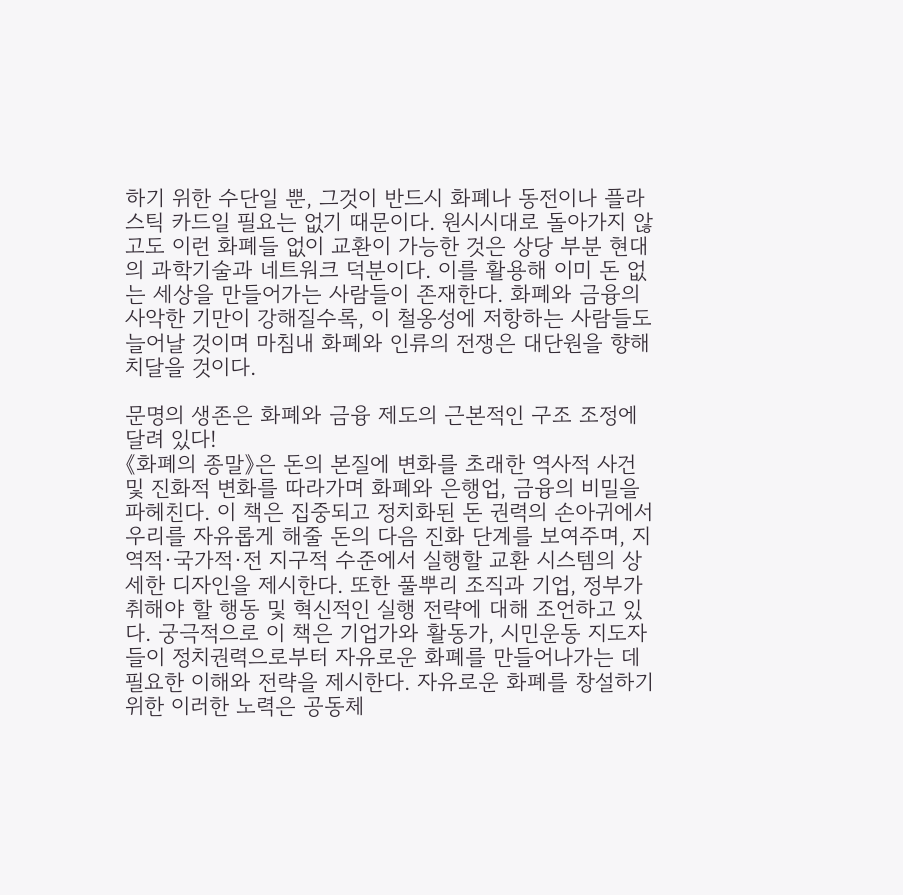하기 위한 수단일 뿐, 그것이 반드시 화폐나 동전이나 플라스틱 카드일 필요는 없기 때문이다. 원시시대로 돌아가지 않고도 이런 화폐들 없이 교환이 가능한 것은 상당 부분 현대의 과학기술과 네트워크 덕분이다. 이를 활용해 이미 돈 없는 세상을 만들어가는 사람들이 존재한다. 화폐와 금융의 사악한 기만이 강해질수록, 이 철옹성에 저항하는 사람들도 늘어날 것이며 마침내 화폐와 인류의 전쟁은 대단원을 향해 치달을 것이다.

문명의 생존은 화폐와 금융 제도의 근본적인 구조 조정에 달려 있다!
《화폐의 종말》은 돈의 본질에 변화를 초래한 역사적 사건 및 진화적 변화를 따라가며 화폐와 은행업, 금융의 비밀을 파헤친다. 이 책은 집중되고 정치화된 돈 권력의 손아귀에서 우리를 자유롭게 해줄 돈의 다음 진화 단계를 보여주며, 지역적·국가적·전 지구적 수준에서 실행할 교환 시스템의 상세한 디자인을 제시한다. 또한 풀뿌리 조직과 기업, 정부가 취해야 할 행동 및 혁신적인 실행 전략에 대해 조언하고 있다. 궁극적으로 이 책은 기업가와 활동가, 시민운동 지도자 들이 정치권력으로부터 자유로운 화폐를 만들어나가는 데 필요한 이해와 전략을 제시한다. 자유로운 화폐를 창설하기 위한 이러한 노력은 공동체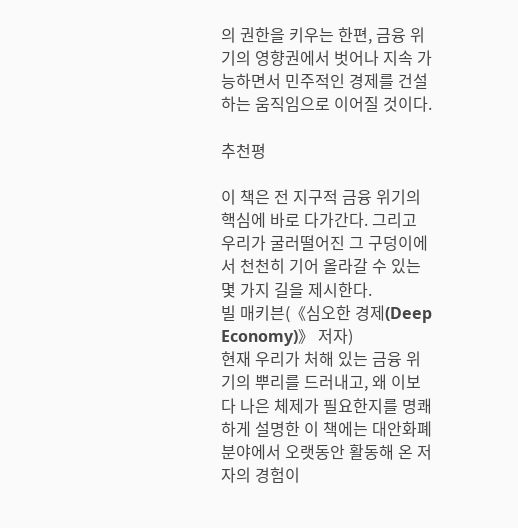의 권한을 키우는 한편, 금융 위기의 영향권에서 벗어나 지속 가능하면서 민주적인 경제를 건설하는 움직임으로 이어질 것이다.

추천평

이 책은 전 지구적 금융 위기의 핵심에 바로 다가간다. 그리고 우리가 굴러떨어진 그 구덩이에서 천천히 기어 올라갈 수 있는 몇 가지 길을 제시한다.
빌 매키븐(《심오한 경제(Deep Economy)》 저자)
현재 우리가 처해 있는 금융 위기의 뿌리를 드러내고, 왜 이보다 나은 체제가 필요한지를 명쾌하게 설명한 이 책에는 대안화폐 분야에서 오랫동안 활동해 온 저자의 경험이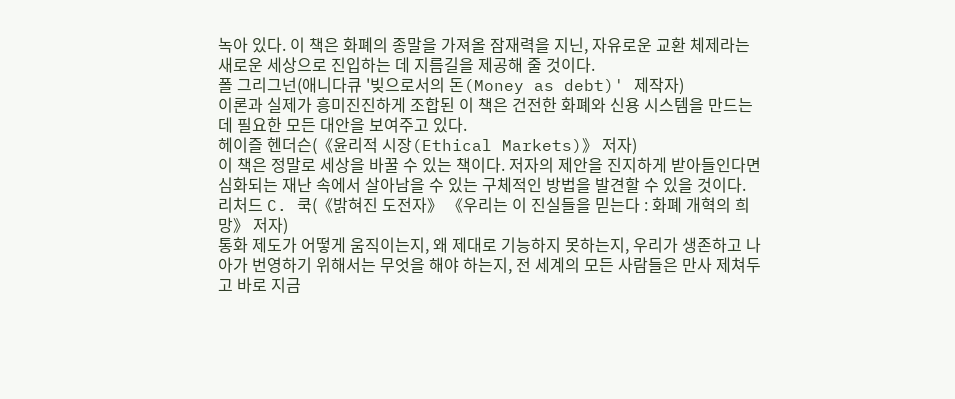녹아 있다. 이 책은 화폐의 종말을 가져올 잠재력을 지닌, 자유로운 교환 체제라는 새로운 세상으로 진입하는 데 지름길을 제공해 줄 것이다.
폴 그리그넌(애니다큐 '빚으로서의 돈(Money as debt)' 제작자)
이론과 실제가 흥미진진하게 조합된 이 책은 건전한 화폐와 신용 시스템을 만드는 데 필요한 모든 대안을 보여주고 있다.
헤이즐 헨더슨(《윤리적 시장(Ethical Markets)》 저자)
이 책은 정말로 세상을 바꿀 수 있는 책이다. 저자의 제안을 진지하게 받아들인다면 심화되는 재난 속에서 살아남을 수 있는 구체적인 방법을 발견할 수 있을 것이다.
리처드 C. 쿡(《밝혀진 도전자》 《우리는 이 진실들을 믿는다 : 화폐 개혁의 희망》 저자)
통화 제도가 어떻게 움직이는지, 왜 제대로 기능하지 못하는지, 우리가 생존하고 나아가 번영하기 위해서는 무엇을 해야 하는지, 전 세계의 모든 사람들은 만사 제쳐두고 바로 지금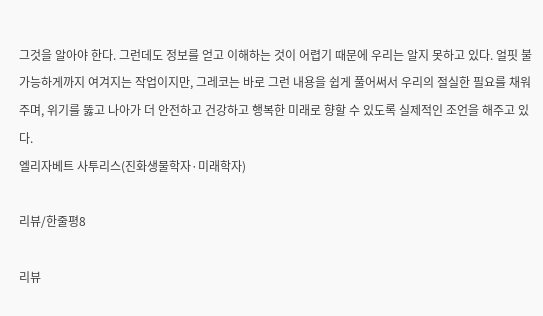그것을 알아야 한다. 그런데도 정보를 얻고 이해하는 것이 어렵기 때문에 우리는 알지 못하고 있다. 얼핏 불가능하게까지 여겨지는 작업이지만, 그레코는 바로 그런 내용을 쉽게 풀어써서 우리의 절실한 필요를 채워주며, 위기를 뚫고 나아가 더 안전하고 건강하고 행복한 미래로 향할 수 있도록 실제적인 조언을 해주고 있다.
엘리자베트 사투리스(진화생물학자·미래학자)

리뷰/한줄평8

리뷰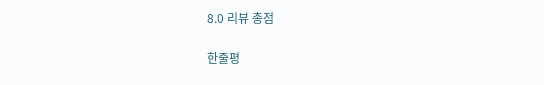8.0 리뷰 총점

한줄평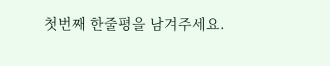첫번째 한줄평을 남겨주세요.